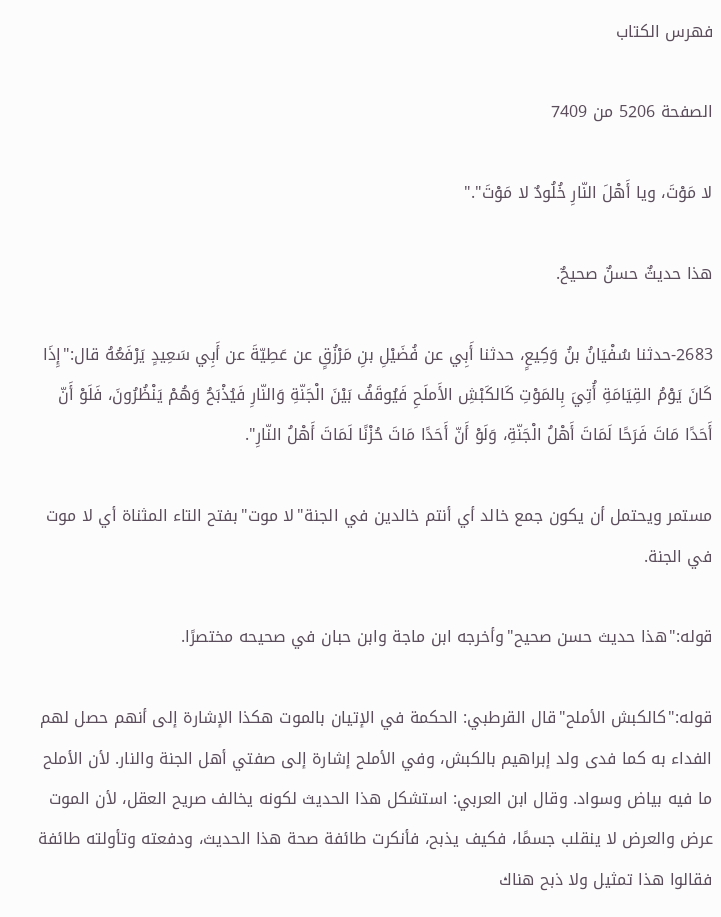فهرس الكتاب

الصفحة 5206 من 7409

لا مَوْتَ، ويا أَهْلَ النّارِ خُلُودٌ لا مَوْتَ"."

هذا حديثٌ حسنٌ صحيحٌ.

2683-حدثنا سُفْيَانُ بنُ وَكِيعٍ، حدثنا أَبِي عن فُضَيْلِ بنِ مَرْزُقٍ عن عَطِيّةَ عن أَبِي سَعِيدٍ يَرْفَعُهُ قال:"إِذَا كَانَ يَوْمُ القِيَامَةِ أُتِيَ بِالمَوْتِ كَالكَبْشِ الأَملَحِ فَيُوقَفُ بَيْنَ الْجَنّةِ وَالنّارِ فَيُذْبَحُ وَهُمْ يَنْظُرُونَ، فَلَوْ أَنّ أَحَدًا مَاتَ فَرَحًا لَمَاتَ أَهْلُ الْجَنّةِ، وَلَوْ أَنّ أَحَدًا مَاتَ حُزْنًا لَمَاتَ أَهْلُ النّارِ".

مستمر ويحتمل أن يكون جمع خالد أي أنتم خالدين في الجنة"لا موت"بفتح التاء المثناة أي لا موت في الجنة.

قوله:"هذا حديث حسن صحيح"وأخرجه ابن ماجة وابن حبان في صحيحه مختصرًا.

قوله:"كالكبش الأملح"قال القرطبي: الحكمة في الإتيان بالموت هكذا الإشارة إلى أنهم حصل لهم الفداء به كما فدى ولد إبراهيم بالكبش، وفي الأملح إشارة إلى صفتي أهل الجنة والنار. لأن الأملح ما فيه بياض وسواد. وقال ابن العربي: استشكل هذا الحديث لكونه يخالف صريح العقل، لأن الموت عرض والعرض لا ينقلب جسمًا، فكيف يذبح، فأنكرت طائفة صحة هذا الحديث، ودفعته وتأولته طائفة فقالوا هذا تمثيل ولا ذبح هناك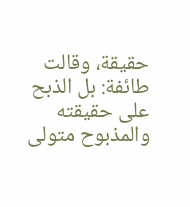حقيقة، وقالت طائفة: بل الذبح على حقيقته والمذبوح متولى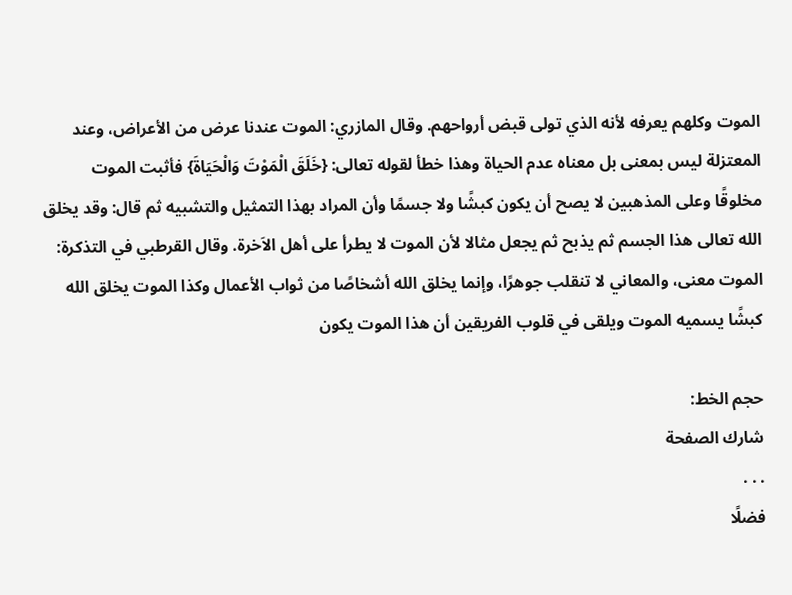الموت وكلهم يعرفه لأنه الذي تولى قبض أرواحهم. وقال المازري: الموت عندنا عرض من الأعراض، وعند المعتزلة ليس بمعنى بل معناه عدم الحياة وهذا خطأ لقوله تعالى: {خَلَقَ الْمَوْتَ وَالْحَيَاةَ} فأثبت الموت مخلوقًا وعلى المذهبين لا يصح أن يكون كبشًا ولا جسمًا وأن المراد بهذا التمثيل والتشبيه ثم قال: وقد يخلق الله تعالى هذا الجسم ثم يذبح ثم يجعل مثالا لأن الموت لا يطرأ على أهل الاَخرة. وقال القرطبي في التذكرة: الموت معنى، والمعاني لا تنقلب جوهرًا، وإنما يخلق الله أشخاصًا من ثواب الأعمال وكذا الموت يخلق الله كبشًا يسميه الموت ويلقى في قلوب الفريقين أن هذا الموت يكون

حجم الخط:
شارك الصفحة
. . .
فضلًا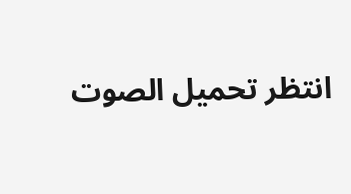انتظر تحميل الصوت